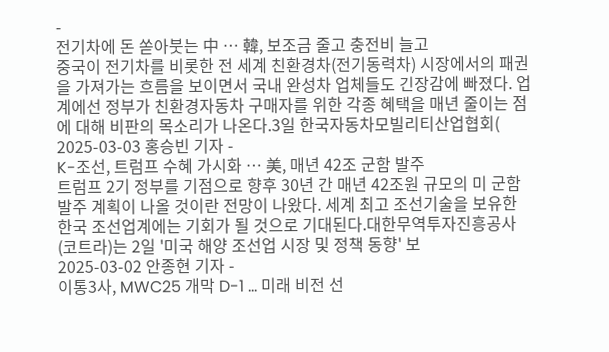-
전기차에 돈 쏟아붓는 中 … 韓, 보조금 줄고 충전비 늘고
중국이 전기차를 비롯한 전 세계 친환경차(전기동력차) 시장에서의 패권을 가져가는 흐름을 보이면서 국내 완성차 업체들도 긴장감에 빠졌다. 업계에선 정부가 친환경자동차 구매자를 위한 각종 혜택을 매년 줄이는 점에 대해 비판의 목소리가 나온다.3일 한국자동차모빌리티산업협회(
2025-03-03 홍승빈 기자 -
K-조선, 트럼프 수혜 가시화 … 美, 매년 42조 군함 발주
트럼프 2기 정부를 기점으로 향후 30년 간 매년 42조원 규모의 미 군함 발주 계획이 나올 것이란 전망이 나왔다. 세계 최고 조선기술을 보유한 한국 조선업계에는 기회가 될 것으로 기대된다.대한무역투자진흥공사(코트라)는 2일 '미국 해양 조선업 시장 및 정책 동향' 보
2025-03-02 안종현 기자 -
이통3사, MWC25 개막 D-1 … 미래 비전 선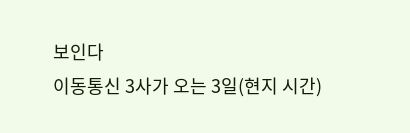보인다
이동통신 3사가 오는 3일(현지 시간)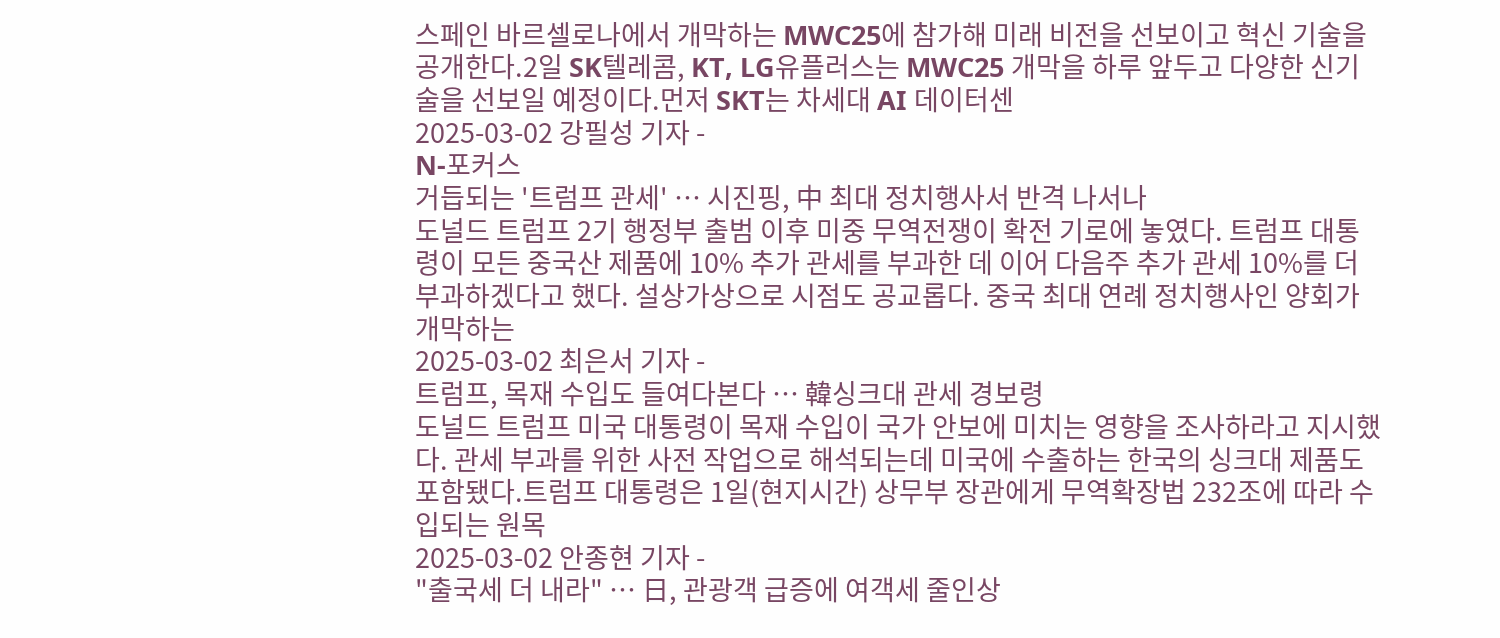스페인 바르셀로나에서 개막하는 MWC25에 참가해 미래 비전을 선보이고 혁신 기술을 공개한다.2일 SK텔레콤, KT, LG유플러스는 MWC25 개막을 하루 앞두고 다양한 신기술을 선보일 예정이다.먼저 SKT는 차세대 AI 데이터센
2025-03-02 강필성 기자 -
N-포커스
거듭되는 '트럼프 관세' … 시진핑, 中 최대 정치행사서 반격 나서나
도널드 트럼프 2기 행정부 출범 이후 미중 무역전쟁이 확전 기로에 놓였다. 트럼프 대통령이 모든 중국산 제품에 10% 추가 관세를 부과한 데 이어 다음주 추가 관세 10%를 더 부과하겠다고 했다. 설상가상으로 시점도 공교롭다. 중국 최대 연례 정치행사인 양회가 개막하는
2025-03-02 최은서 기자 -
트럼프, 목재 수입도 들여다본다 … 韓싱크대 관세 경보령
도널드 트럼프 미국 대통령이 목재 수입이 국가 안보에 미치는 영향을 조사하라고 지시했다. 관세 부과를 위한 사전 작업으로 해석되는데 미국에 수출하는 한국의 싱크대 제품도 포함됐다.트럼프 대통령은 1일(현지시간) 상무부 장관에게 무역확장법 232조에 따라 수입되는 원목
2025-03-02 안종현 기자 -
"출국세 더 내라" … 日, 관광객 급증에 여객세 줄인상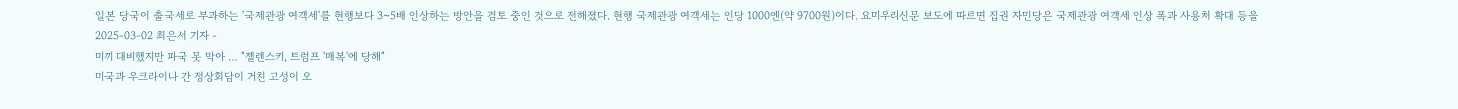일본 당국이 출국세로 부과하는 '국제관광 여객세'를 현행보다 3~5배 인상하는 방안을 검토 중인 것으로 전해졌다. 현행 국제관광 여객세는 인당 1000엔(약 9700원)이다. 요미우리신문 보도에 따르면 집권 자민당은 국제관광 여객세 인상 폭과 사용처 확대 등을
2025-03-02 최은서 기자 -
미끼 대비했지만 파국 못 막아 … "젤렌스키, 트럼프 '매복'에 당해"
미국과 우크라이나 간 정상회담이 거친 고성이 오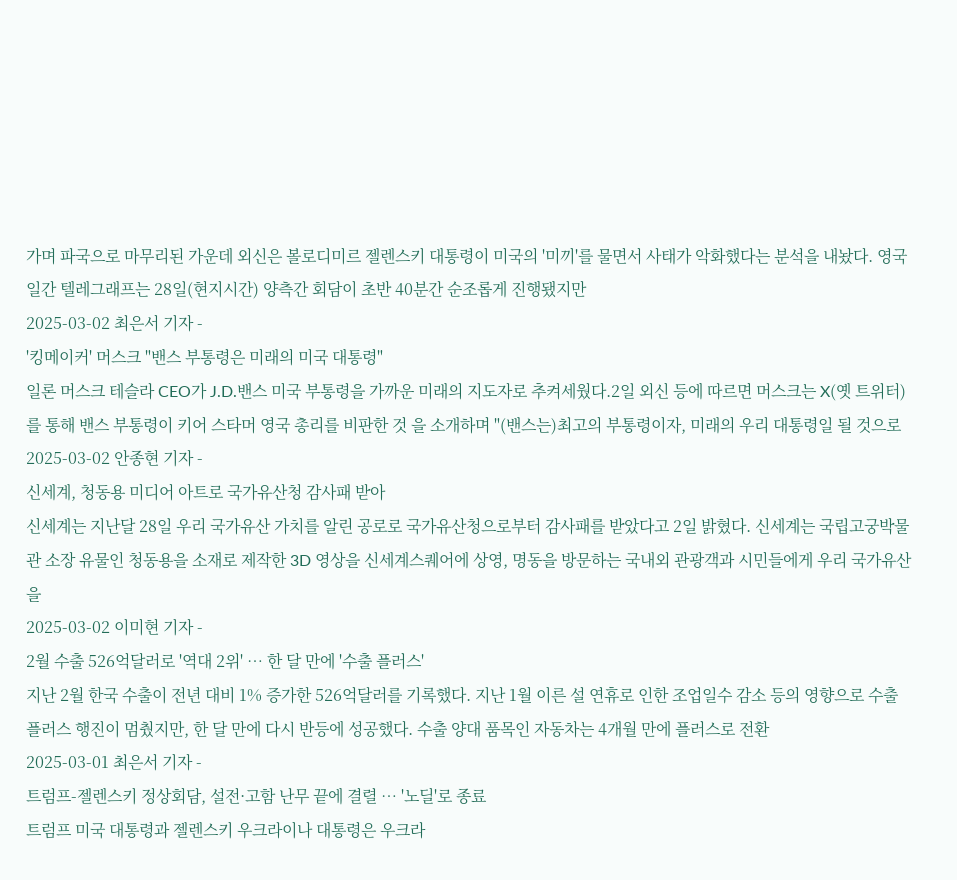가며 파국으로 마무리된 가운데 외신은 볼로디미르 젤렌스키 대통령이 미국의 '미끼'를 물면서 사태가 악화했다는 분석을 내놨다. 영국 일간 텔레그래프는 28일(현지시간) 양측간 회담이 초반 40분간 순조롭게 진행됐지만
2025-03-02 최은서 기자 -
'킹메이커' 머스크 "밴스 부통령은 미래의 미국 대통령"
일론 머스크 테슬라 CEO가 J.D.밴스 미국 부통령을 가까운 미래의 지도자로 추켜세웠다.2일 외신 등에 따르면 머스크는 X(옛 트위터)를 통해 밴스 부통령이 키어 스타머 영국 총리를 비판한 것 을 소개하며 "(밴스는)최고의 부통령이자, 미래의 우리 대통령일 될 것으로
2025-03-02 안종현 기자 -
신세계, 청동용 미디어 아트로 국가유산청 감사패 받아
신세계는 지난달 28일 우리 국가유산 가치를 알린 공로로 국가유산청으로부터 감사패를 받았다고 2일 밝혔다. 신세계는 국립고궁박물관 소장 유물인 청동용을 소재로 제작한 3D 영상을 신세계스퀘어에 상영, 명동을 방문하는 국내외 관광객과 시민들에게 우리 국가유산을
2025-03-02 이미현 기자 -
2월 수출 526억달러로 '역대 2위' … 한 달 만에 '수출 플러스'
지난 2월 한국 수출이 전년 대비 1% 증가한 526억달러를 기록했다. 지난 1월 이른 설 연휴로 인한 조업일수 감소 등의 영향으로 수출 플러스 행진이 멈췄지만, 한 달 만에 다시 반등에 성공했다. 수출 양대 품목인 자동차는 4개월 만에 플러스로 전환
2025-03-01 최은서 기자 -
트럼프-젤렌스키 정상회담, 설전·고함 난무 끝에 결렬 … '노딜'로 종료
트럼프 미국 대통령과 젤렌스키 우크라이나 대통령은 우크라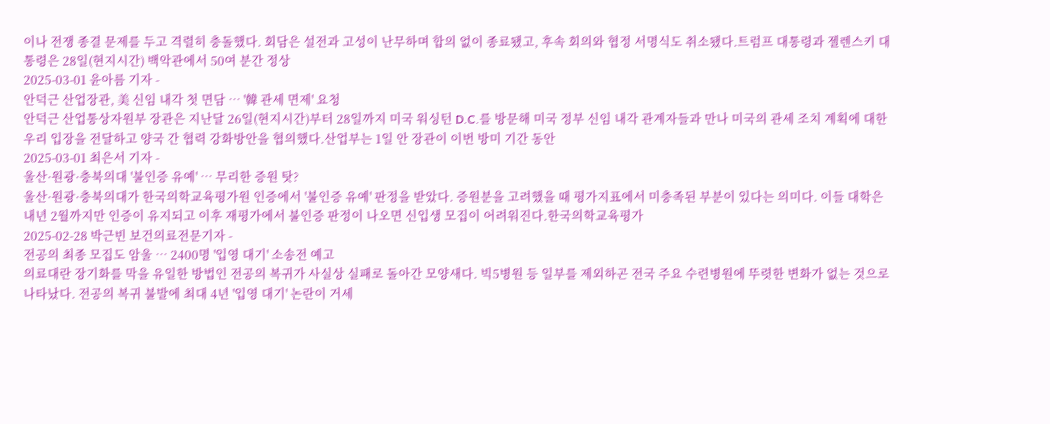이나 전쟁 종결 문제를 두고 격렬히 충돌했다. 회담은 설전과 고성이 난무하며 합의 없이 종료됐고, 후속 회의와 협정 서명식도 취소됐다.트럼프 대통령과 젤렌스키 대통령은 28일(현지시간) 백악관에서 50여 분간 정상
2025-03-01 윤아름 기자 -
안덕근 산업장관, 美 신임 내각 첫 면담 … '韓 관세 면제' 요청
안덕근 산업통상자원부 장관은 지난달 26일(현지시간)부터 28일까지 미국 워싱턴 D.C.를 방문해 미국 정부 신임 내각 관계자들과 만나 미국의 관세 조치 계획에 대한 우리 입장을 전달하고 양국 간 협력 강화방안을 협의했다.산업부는 1일 안 장관이 이번 방미 기간 동안
2025-03-01 최은서 기자 -
울산·원광·충북의대 '불인증 유예' … 무리한 증원 탓?
울산·원광·충북의대가 한국의학교육평가원 인증에서 '불인증 유예' 판정을 받았다. 증원분을 고려했을 때 평가지표에서 미충족된 부분이 있다는 의미다. 이들 대학은 내년 2월까지만 인증이 유지되고 이후 재평가에서 불인증 판정이 나오면 신입생 모집이 어려워진다.한국의학교육평가
2025-02-28 박근빈 보건의료전문기자 -
전공의 최종 모집도 암울 … 2400명 '입영 대기' 소송전 예고
의료대란 장기화를 막을 유일한 방법인 전공의 복귀가 사실상 실패로 돌아간 모양새다. 빅5병원 등 일부를 제외하곤 전국 주요 수련병원에 뚜렷한 변화가 없는 것으로 나타났다. 전공의 복귀 불발에 최대 4년 '입영 대기' 논란이 거세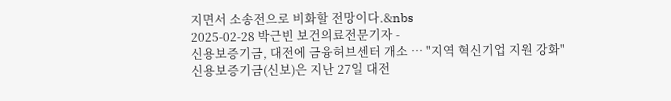지면서 소송전으로 비화할 전망이다.&nbs
2025-02-28 박근빈 보건의료전문기자 -
신용보증기금, 대전에 금융허브센터 개소 … "지역 혁신기업 지원 강화"
신용보증기금(신보)은 지난 27일 대전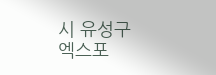시 유성구 엑스포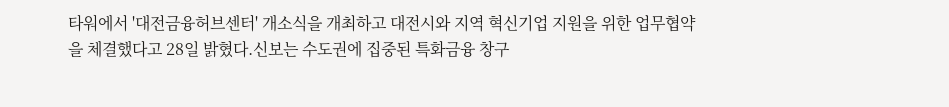타워에서 '대전금융허브센터' 개소식을 개최하고 대전시와 지역 혁신기업 지원을 위한 업무협약을 체결했다고 28일 밝혔다.신보는 수도권에 집중된 특화금융 창구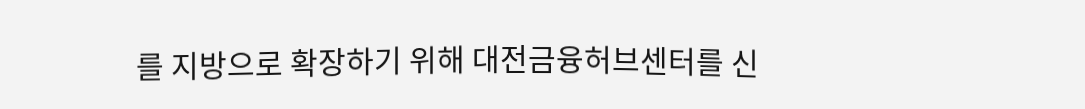를 지방으로 확장하기 위해 대전금융허브센터를 신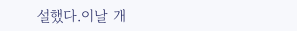설했다.이날 개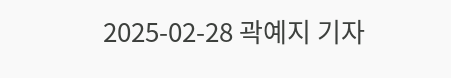2025-02-28 곽예지 기자